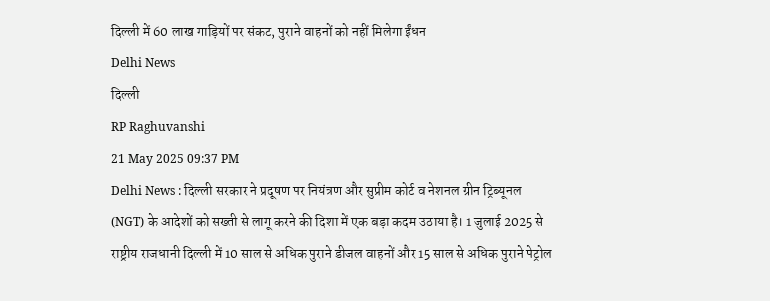दिल्ली में 60 लाख गाड़ियों पर संकट, पुराने वाहनों को नहीं मिलेगा ईंधन
Delhi News
दिल्ली
RP Raghuvanshi
21 May 2025 09:37 PM
Delhi News : दिल्ली सरकार ने प्रदूषण पर नियंत्रण और सुप्रीम कोर्ट व नेशनल ग्रीन ट्रिब्यूनल (NGT) के आदेशों को सख्ती से लागू करने की दिशा में एक बड़ा कदम उठाया है। 1 जुलाई 2025 से राष्ट्रीय राजधानी दिल्ली में 10 साल से अधिक पुराने डीजल वाहनों और 15 साल से अधिक पुराने पेट्रोल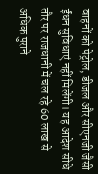वाहनों को पेट्रोल, डीजल और सीएनजी जैसी ईंधन सुविधाएं नहीं मिलेंगी। यह आदेश सीधे तौर पर राजधानी में चल रहे 60 लाख से अधिक पुराने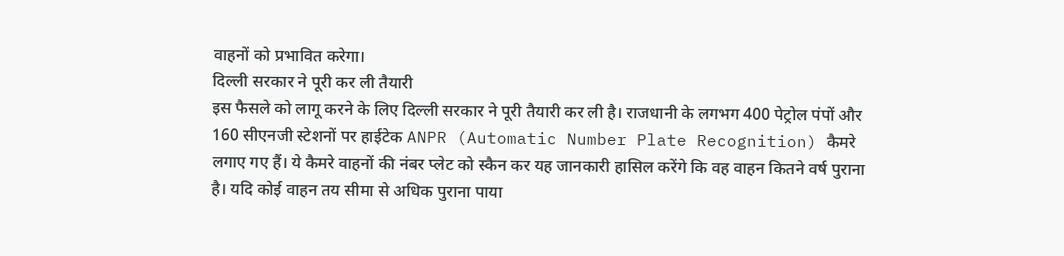वाहनों को प्रभावित करेगा।
दिल्ली सरकार ने पूरी कर ली तैयारी
इस फैसले को लागू करने के लिए दिल्ली सरकार ने पूरी तैयारी कर ली है। राजधानी के लगभग 400 पेट्रोल पंपों और 160 सीएनजी स्टेशनों पर हाईटेक ANPR (Automatic Number Plate Recognition) कैमरे लगाए गए हैं। ये कैमरे वाहनों की नंबर प्लेट को स्कैन कर यह जानकारी हासिल करेंगे कि वह वाहन कितने वर्ष पुराना है। यदि कोई वाहन तय सीमा से अधिक पुराना पाया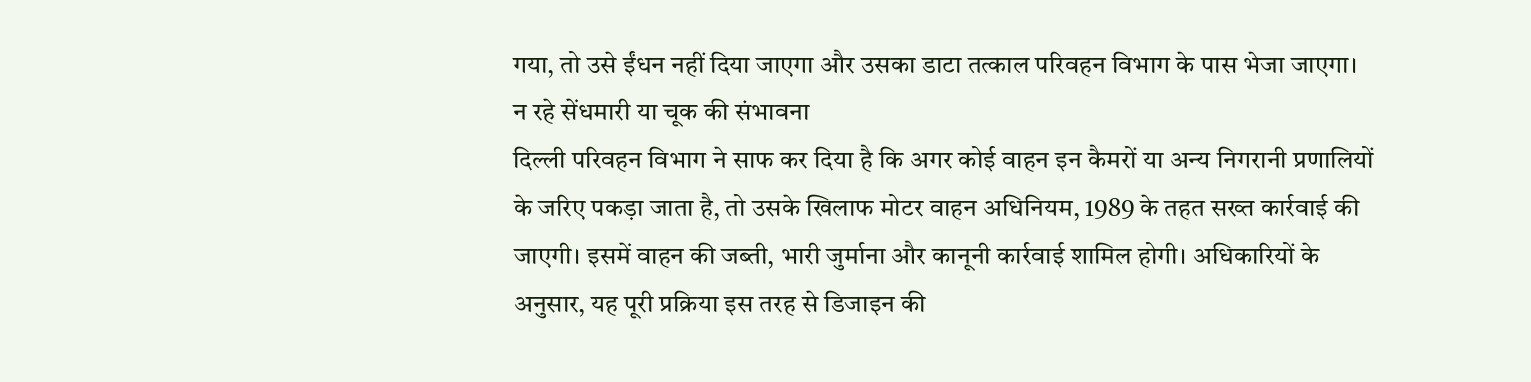गया, तो उसे ईंधन नहीं दिया जाएगा और उसका डाटा तत्काल परिवहन विभाग के पास भेजा जाएगा।
न रहे सेंधमारी या चूक की संभावना
दिल्ली परिवहन विभाग ने साफ कर दिया है कि अगर कोई वाहन इन कैमरों या अन्य निगरानी प्रणालियों के जरिए पकड़ा जाता है, तो उसके खिलाफ मोटर वाहन अधिनियम, 1989 के तहत सख्त कार्रवाई की जाएगी। इसमें वाहन की जब्ती, भारी जुर्माना और कानूनी कार्रवाई शामिल होगी। अधिकारियों के अनुसार, यह पूरी प्रक्रिया इस तरह से डिजाइन की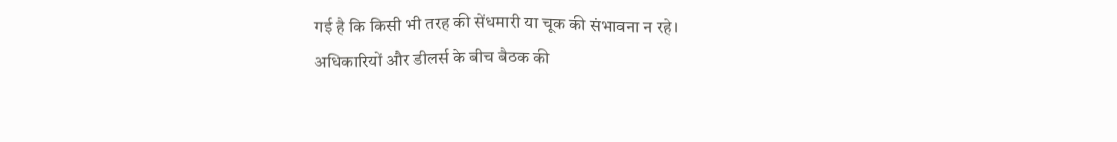गई है कि किसी भी तरह की सेंधमारी या चूक की संभावना न रहे।
अधिकारियों और डीलर्स के बीच बैठक की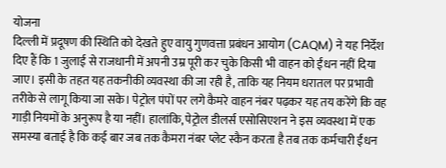योजना
दिल्ली में प्रदूषण की स्थिति को देखते हुए वायु गुणवत्ता प्रबंधन आयोग (CAQM) ने यह निर्देश दिए हैं कि 1 जुलाई से राजधानी में अपनी उम्र पूरी कर चुके किसी भी वाहन को ईंधन नहीं दिया जाए। इसी के तहत यह तकनीकी व्यवस्था की जा रही है, ताकि यह नियम धरातल पर प्रभावी तरीके से लागू किया जा सके। पेट्रोल पंपों पर लगे कैमरे वाहन नंबर पढ़कर यह तय करेंगे कि वह गाड़ी नियमों के अनुरूप है या नहीं। हालांकि, पेट्रोल डीलर्स एसोसिएशन ने इस व्यवस्था में एक समस्या बताई है कि कई बार जब तक कैमरा नंबर प्लेट स्कैन करता है तब तक कर्मचारी ईंधन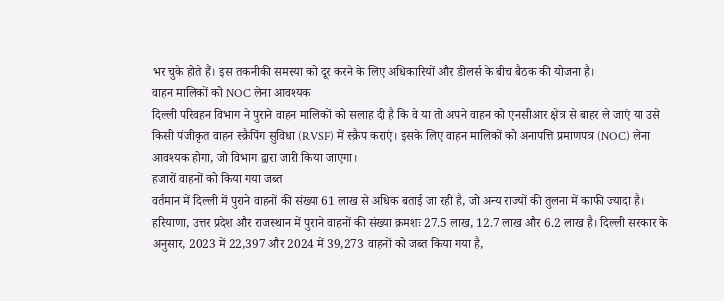भर चुके होते हैं। इस तकनीकी समस्या को दूर करने के लिए अधिकारियों और डीलर्स के बीच बैठक की योजना है।
वाहन मालिकों को NOC लेना आवश्यक
दिल्ली परिवहन विभाग ने पुराने वाहन मालिकों को सलाह दी है कि वे या तो अपने वाहन को एनसीआर क्षेत्र से बाहर ले जाएं या उसे किसी पंजीकृत वाहन स्क्रैपिंग सुविधा (RVSF) में स्क्रैप कराएं। इसके लिए वाहन मालिकों को अनापत्ति प्रमाणपत्र (NOC) लेना आवश्यक होगा, जो विभाग द्वारा जारी किया जाएगा।
हजारों वाहनों को किया गया जब्त
वर्तमान में दिल्ली में पुराने वाहनों की संख्या 61 लाख से अधिक बताई जा रही है, जो अन्य राज्यों की तुलना में काफी ज्यादा है। हरियाणा, उत्तर प्रदेश और राजस्थान में पुराने वाहनों की संख्या क्रमशः 27.5 लाख, 12.7 लाख और 6.2 लाख है। दिल्ली सरकार के अनुसार, 2023 में 22,397 और 2024 में 39,273 वाहनों को जब्त किया गया है,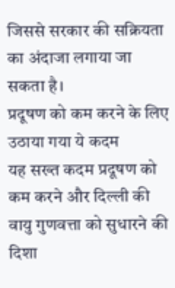जिससे सरकार की सक्रियता का अंदाजा लगाया जा सकता है।
प्रदूषण को कम करने के लिए उठाया गया ये कदम
यह सख्त कदम प्रदूषण को कम करने और दिल्ली की वायु गुणवत्ता को सुधारने की दिशा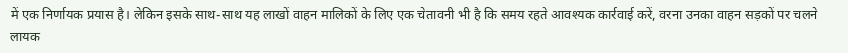में एक निर्णायक प्रयास है। लेकिन इसके साथ-साथ यह लाखों वाहन मालिकों के लिए एक चेतावनी भी है कि समय रहते आवश्यक कार्रवाई करें, वरना उनका वाहन सड़कों पर चलने लायक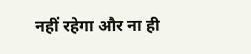नहीं रहेगा और ना ही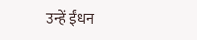उन्हें ईंधन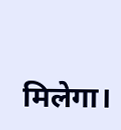मिलेगा।